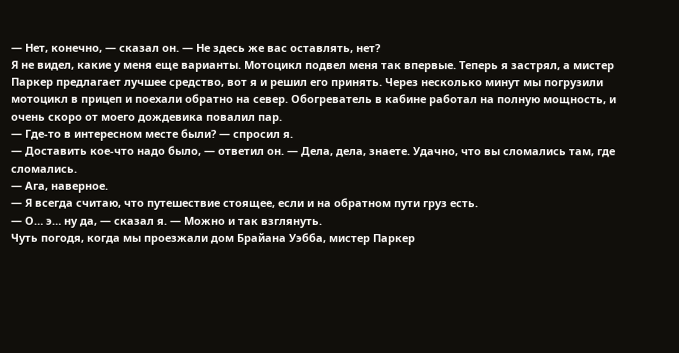— Нет, конечно, — сказал он. — Не здесь же вас оставлять, нет?
Я не видел, какие у меня еще варианты. Мотоцикл подвел меня так впервые. Теперь я застрял, а мистер Паркер предлагает лучшее средство, вот я и решил его принять. Через несколько минут мы погрузили мотоцикл в прицеп и поехали обратно на север. Обогреватель в кабине работал на полную мощность, и очень скоро от моего дождевика повалил пар.
— Где-то в интересном месте были? — спросил я.
— Доставить кое-что надо было, — ответил он. — Дела, дела, знаете. Удачно, что вы сломались там, где сломались.
— Ага, наверное.
— Я всегда считаю, что путешествие стоящее, если и на обратном пути груз есть.
— О… э… ну да, — сказал я. — Можно и так взглянуть.
Чуть погодя, когда мы проезжали дом Брайана Уэбба, мистер Паркер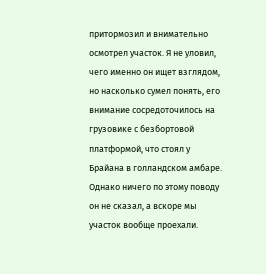притормозил и внимательно осмотрел участок. Я не уловил, чего именно он ищет взглядом, но насколько сумел понять, его внимание сосредоточилось на грузовике с безбортовой платформой, что стоял у Брайана в голландском амбаре. Однако ничего по этому поводу он не сказал, а вскоре мы участок вообще проехали.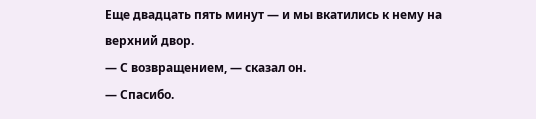Еще двадцать пять минут — и мы вкатились к нему на верхний двор.
— С возвращением, — сказал он.
— Спасибо.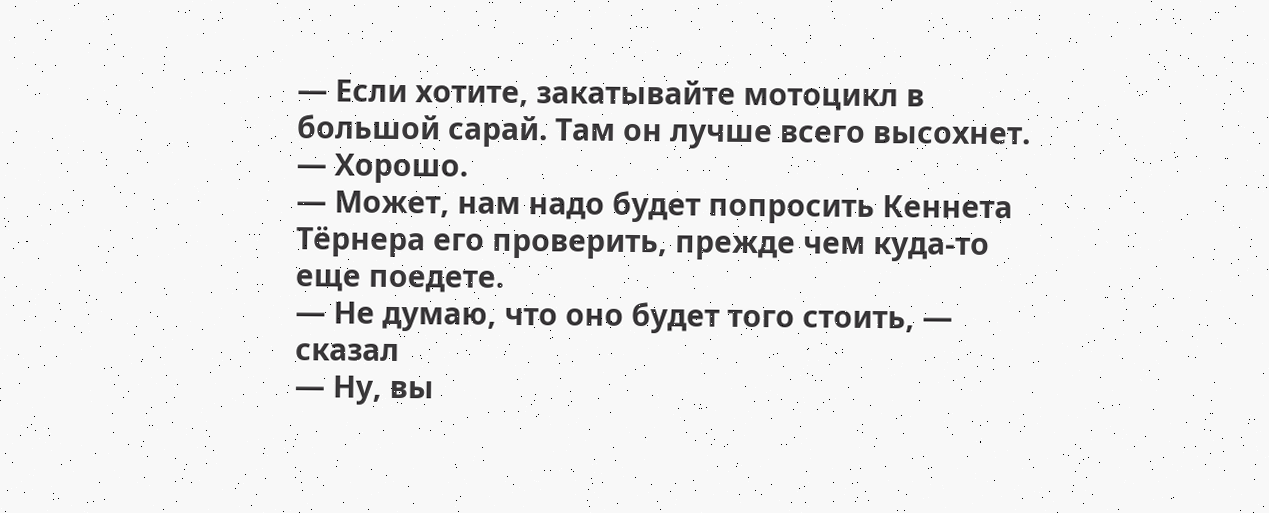— Если хотите, закатывайте мотоцикл в большой сарай. Там он лучше всего высохнет.
— Хорошо.
— Может, нам надо будет попросить Кеннета Тёрнера его проверить, прежде чем куда-то еще поедете.
— Не думаю, что оно будет того стоить, — сказал
— Ну, вы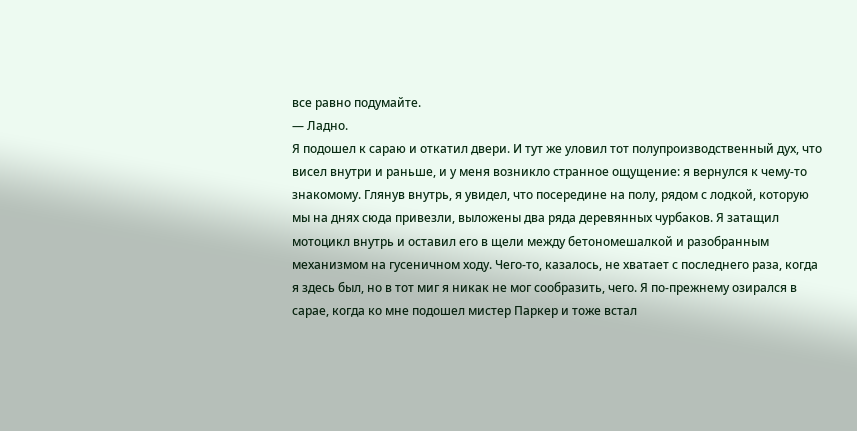все равно подумайте.
— Ладно.
Я подошел к сараю и откатил двери. И тут же уловил тот полупроизводственный дух, что висел внутри и раньше, и у меня возникло странное ощущение: я вернулся к чему-то знакомому. Глянув внутрь, я увидел, что посередине на полу, рядом с лодкой, которую мы на днях сюда привезли, выложены два ряда деревянных чурбаков. Я затащил мотоцикл внутрь и оставил его в щели между бетономешалкой и разобранным механизмом на гусеничном ходу. Чего-то, казалось, не хватает с последнего раза, когда я здесь был, но в тот миг я никак не мог сообразить, чего. Я по-прежнему озирался в сарае, когда ко мне подошел мистер Паркер и тоже встал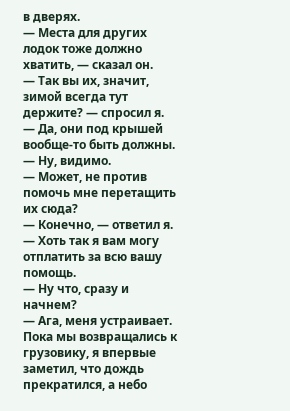в дверях.
— Места для других лодок тоже должно хватить, — сказал он.
— Так вы их, значит, зимой всегда тут держите? — спросил я.
— Да, они под крышей вообще-то быть должны.
— Ну, видимо.
— Может, не против помочь мне перетащить их сюда?
— Конечно, — ответил я. — Хоть так я вам могу отплатить за всю вашу помощь.
— Ну что, сразу и начнем?
— Ага, меня устраивает.
Пока мы возвращались к грузовику, я впервые заметил, что дождь прекратился, а небо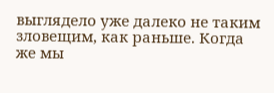выглядело уже далеко не таким зловещим, как раньше. Когда же мы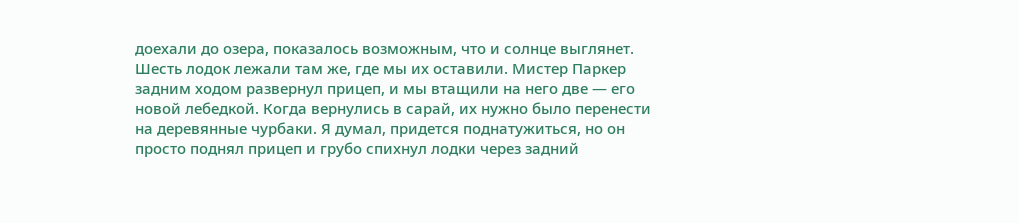доехали до озера, показалось возможным, что и солнце выглянет. Шесть лодок лежали там же, где мы их оставили. Мистер Паркер задним ходом развернул прицеп, и мы втащили на него две — его новой лебедкой. Когда вернулись в сарай, их нужно было перенести на деревянные чурбаки. Я думал, придется поднатужиться, но он просто поднял прицеп и грубо спихнул лодки через задний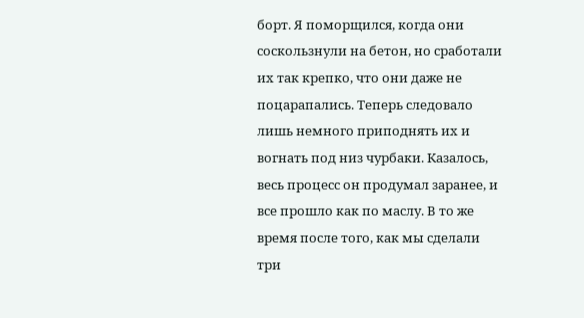борт. Я поморщился, когда они соскользнули на бетон, но сработали их так крепко, что они даже не поцарапались. Теперь следовало лишь немного приподнять их и вогнать под низ чурбаки. Казалось, весь процесс он продумал заранее, и все прошло как по маслу. В то же время после того, как мы сделали три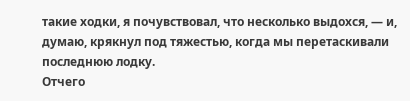такие ходки, я почувствовал, что несколько выдохся, — и, думаю, крякнул под тяжестью, когда мы перетаскивали последнюю лодку.
Отчего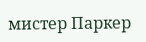мистер Паркер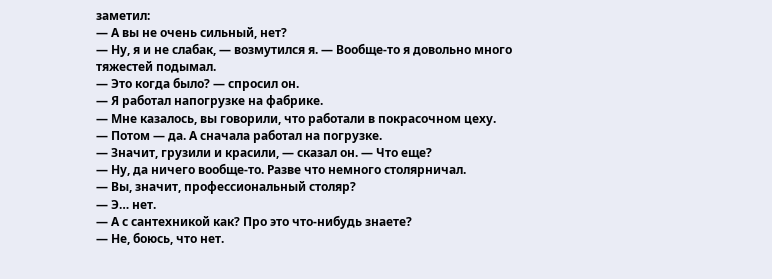заметил:
— А вы не очень сильный, нет?
— Ну, я и не слабак, — возмутился я. — Вообще-то я довольно много тяжестей подымал.
— Это когда было? — спросил он.
— Я работал напогрузке на фабрике.
— Мне казалось, вы говорили, что работали в покрасочном цеху.
— Потом — да. А сначала работал на погрузке.
— Значит, грузили и красили, — сказал он. — Что еще?
— Ну, да ничего вообще-то. Разве что немного столярничал.
— Вы, значит, профессиональный столяр?
— Э… нет.
— А с сантехникой как? Про это что-нибудь знаете?
— Не, боюсь, что нет.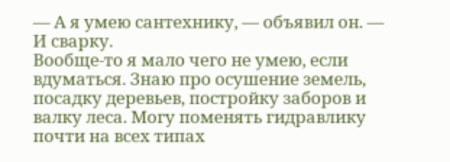— А я умею сантехнику, — объявил он. — И сварку.
Вообще-то я мало чего не умею, если вдуматься. Знаю про осушение земель, посадку деревьев, постройку заборов и валку леса. Могу поменять гидравлику почти на всех типах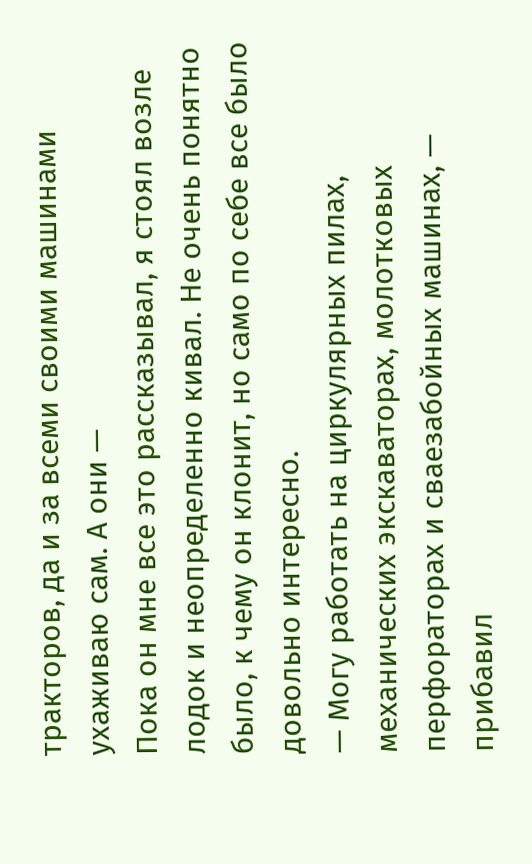тракторов, да и за всеми своими машинами ухаживаю сам. А они —
Пока он мне все это рассказывал, я стоял возле лодок и неопределенно кивал. Не очень понятно было, к чему он клонит, но само по себе все было довольно интересно.
— Могу работать на циркулярных пилах, механических экскаваторах, молотковых перфораторах и сваезабойных машинах, — прибавил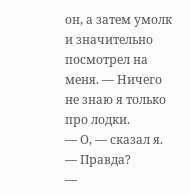он, а затем умолк и значительно посмотрел на меня. — Ничего не знаю я только про лодки.
— О, — сказал я. — Правда?
—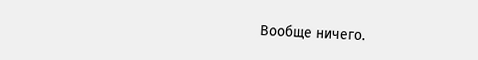Вообще ничего.